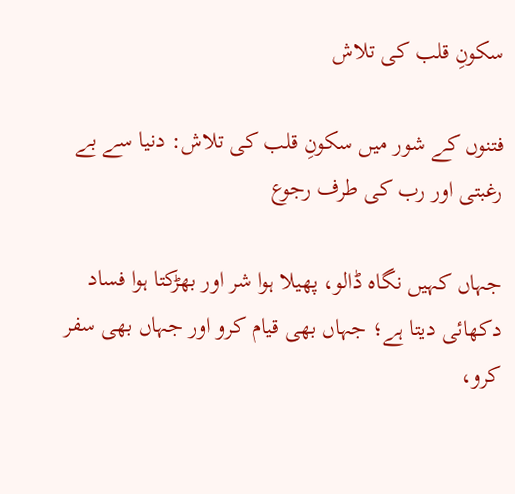سکونِ قلب کی تلاش

فتنوں کے شور میں سکونِ قلب کی تلاش: دنیا سے بے رغبتی اور رب کی طرف رجوع

جہاں کہیں نگاہ ڈالو، پھیلا ہوا شر اور بھڑکتا ہوا فساد دکھائی دیتا ہے؛ جہاں بھی قیام کرو اور جہاں بھی سفر کرو،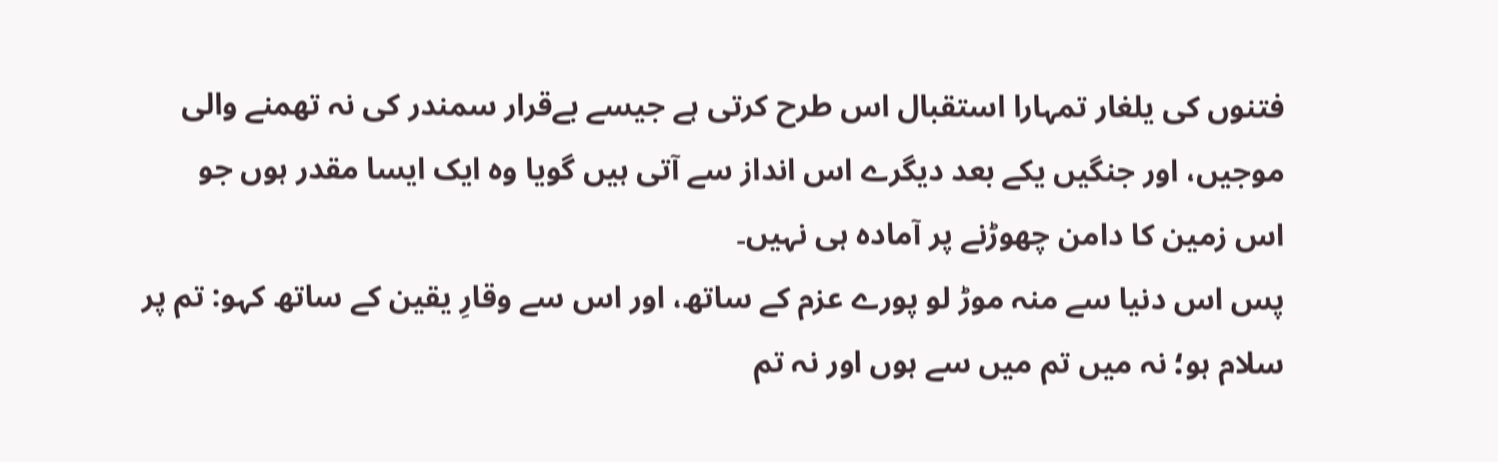فتنوں کی یلغار تمہارا استقبال اس طرح کرتی ہے جیسے بےقرار سمندر کی نہ تھمنے والی موجیں، اور جنگیں یکے بعد دیگرے اس انداز سے آتی ہیں گویا وہ ایک ایسا مقدر ہوں جو اس زمین کا دامن چھوڑنے پر آمادہ ہی نہیں۔
پس اس دنیا سے منہ موڑ لو پورے عزم کے ساتھ، اور اس سے وقارِ یقین کے ساتھ کہو: تم پر سلام ہو؛ نہ میں تم میں سے ہوں اور نہ تم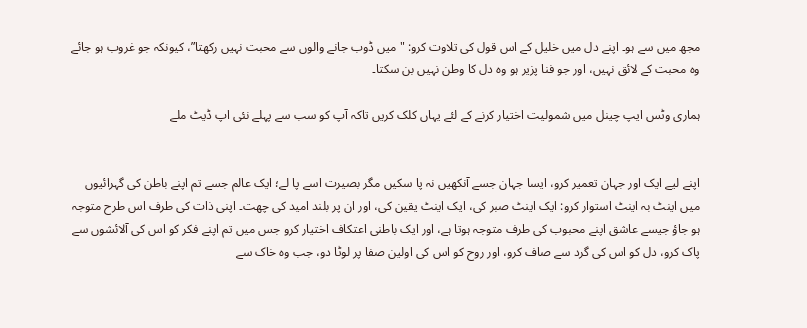مجھ میں سے ہو۔ اپنے دل میں خلیل کے اس قول کی تلاوت کرو: "میں ڈوب جانے والوں سے محبت نہیں رکھتا”، کیونکہ جو غروب ہو جائے وہ محبت کے لائق نہیں، اور جو فنا پزیر ہو وہ دل کا وطن نہیں بن سکتا۔

ہماری وٹس ایپ چینل میں شمولیت اختیار کرنے کے لئے یہاں کلک کریں تاکہ آپ کو سب سے پہلے نئی اپ ڈیٹ ملے


اپنے لیے ایک اور جہان تعمیر کرو، ایسا جہان جسے آنکھیں نہ پا سکیں مگر بصیرت اسے پا لے؛ ایک عالم جسے تم اپنے باطن کی گہرائیوں میں اینٹ بہ اینٹ استوار کرو: ایک اینٹ صبر کی، ایک اینٹ یقین کی، اور ان پر بلند امید کی چھت۔ اپنی ذات کی طرف اس طرح متوجہ ہو جاؤ جیسے عاشق اپنے محبوب کی طرف متوجہ ہوتا ہے، اور ایک باطنی اعتکاف اختیار کرو جس میں تم اپنے فکر کو اس کی آلائشوں سے پاک کرو، دل کو اس کی گرد سے صاف کرو، اور روح کو اس کی اولین صفا پر لوٹا دو، جب وہ خاک سے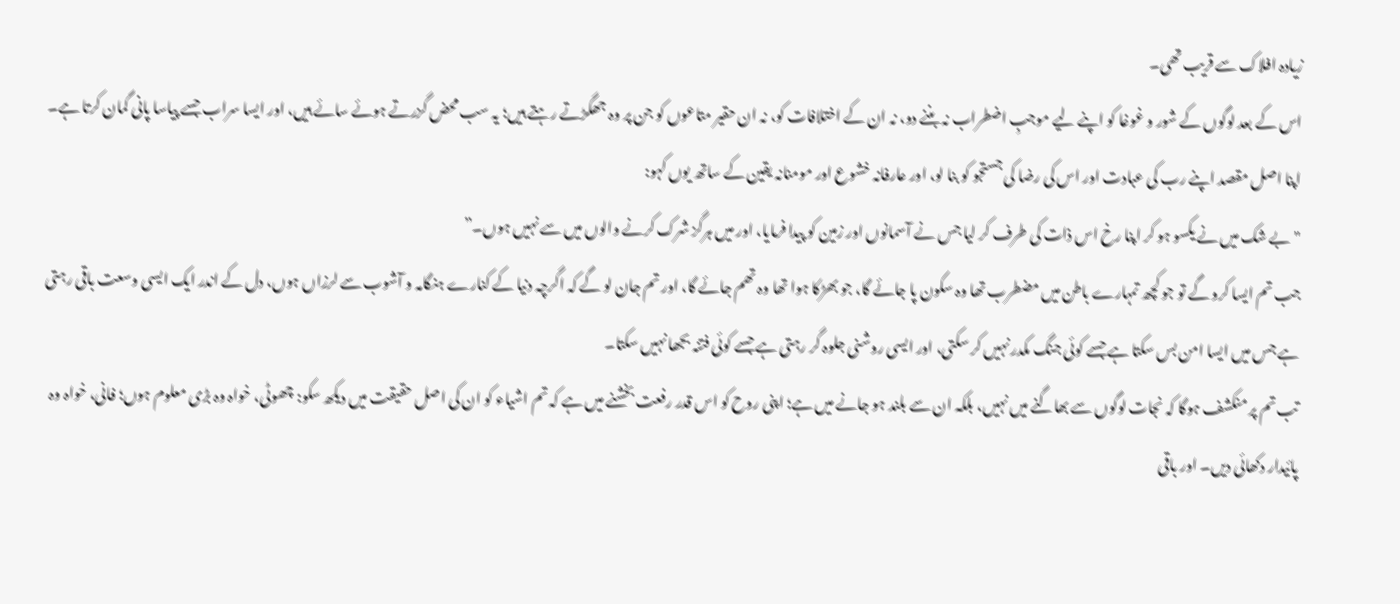زیادہ افلاک سے قریب تھی۔
اس کے بعد لوگوں کے شور و غوغا کو اپنے لیے موجبِ اضطراب نہ بننے دو، نہ ان کے اختلافات کو، نہ ان حقیر متاعوں کو جن پر وہ جھگڑتے رہتے ہیں؛ یہ سب محض گزرتے ہوئے سائے ہیں، اور ایسا سراب جسے پیاسا پانی گمان کرتا ہے۔ اپنا اصل مقصد اپنے رب کی عبادت اور اس کی رضا کی جستجو کو بنا لو، اور عارفانہ خشوع اور مومنانہ یقین کے ساتھ یوں کہو:
"بے شک میں نے یکسو ہو کر اپنا رخ اس ذات کی طرف کر لیا جس نے آسمانوں اور زمین کو پیدا فرمایا، اور میں ہرگز شرک کرنے والوں میں سے نہیں ہوں۔”
جب تم ایسا کرو گے تو جو کچھ تمہارے باطن میں مضطرب تھا وہ سکون پا جائے گا، جو بھڑکا ہوا تھا وہ تھم جائے گا، اور تم جان لو گے کہ اگرچہ دنیا کے کنارے ہنگامہ و آشوب سے لرزاں ہوں، دل کے اندر ایک ایسی وسعت باقی رہتی ہے جس میں ایسا امن بس سکتا ہے جسے کوئی جنگ مکدر نہیں کر سکتی، اور ایسی روشنی جلوہ گر رہتی ہے جسے کوئی فتنہ بجھا نہیں سکتا۔
تب تم پر منکشف ہوگا کہ نجات لوگوں سے بھاگنے میں نہیں، بلکہ ان سے بلند ہو جانے میں ہے؛ اپنی روح کو اس قدر رفعت بخشنے میں ہے کہ تم اشیاء کو ان کی اصل حقیقت میں دیکھ سکو: چھوٹی، خواہ وہ بڑی معلوم ہوں؛ فانی، خواہ وہ پائیدار دکھائی دیں۔ اور باقی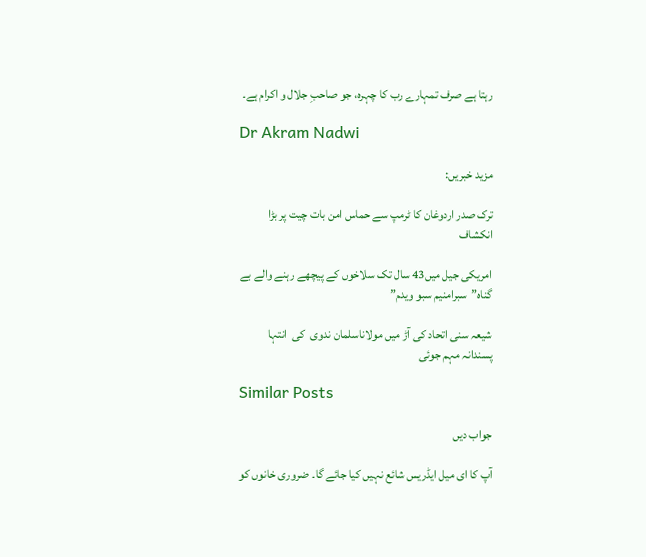رہتا ہے صرف تمہارے رب کا چہرہ، جو صاحبِ جلال و اکرام ہے۔

Dr Akram Nadwi

مزید خبریں:

ترک صدر اردوغان کا ٹرمپ سے حماس امن بات چیت پر بڑا انکشاف

امریکی جیل میں43 سال تک سلاخوں کے پیچھے رہنے والے بے گناہ”سبرامنیم سبو ویدم”

شیعہ سنی اتحاد کی آڑ میں مولاناسلمان ندوی  کی  انتہا پسندانہ مہم جوئی

Similar Posts

جواب دیں

آپ کا ای میل ایڈریس شائع نہیں کیا جائے گا۔ ضروری خانوں کو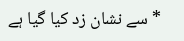* سے نشان زد کیا گیا ہے